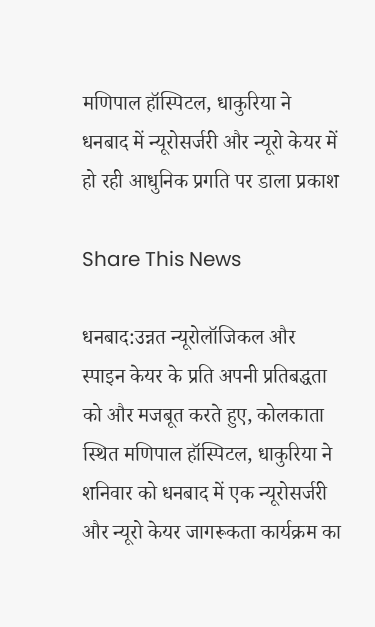मणिपाल हॉस्पिटल, धाकुरिया ने धनबाद में न्यूरोसर्जरी और न्यूरो केयर में हो रही आधुनिक प्रगति पर डाला प्रकाश

Share This News

धनबाद:उन्नत न्यूरोलॉजिकल और स्पाइन केयर के प्रति अपनी प्रतिबद्धता को और मजबूत करते हुए, कोलकाता स्थित मणिपाल हॉस्पिटल, धाकुरिया ने शनिवार को धनबाद में एक न्यूरोसर्जरी और न्यूरो केयर जागरूकता कार्यक्रम का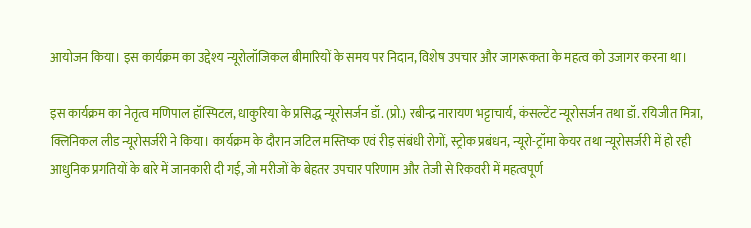आयोजन किया। इस कार्यक्रम का उद्देश्य न्यूरोलॉजिकल बीमारियों के समय पर निदान, विशेष उपचार और जागरूकता के महत्व को उजागर करना था।

इस कार्यक्रम का नेतृत्व मणिपाल हॉस्पिटल, धाकुरिया के प्रसिद्ध न्यूरोसर्जन डॉ. (प्रो.) रबीन्द्र नारायण भट्टाचार्य, कंसल्टेंट न्यूरोसर्जन तथा डॉ. रयिजीत मित्रा, क्लिनिकल लीड न्यूरोसर्जरी ने किया। कार्यक्रम के दौरान जटिल मस्तिष्क एवं रीड़ संबंधी रोगों, स्ट्रोक प्रबंधन, न्यूरो-ट्रॉमा केयर तथा न्यूरोसर्जरी में हो रही आधुनिक प्रगतियों के बारे में जानकारी दी गई, जो मरीजों के बेहतर उपचार परिणाम और तेजी से रिकवरी में महत्वपूर्ण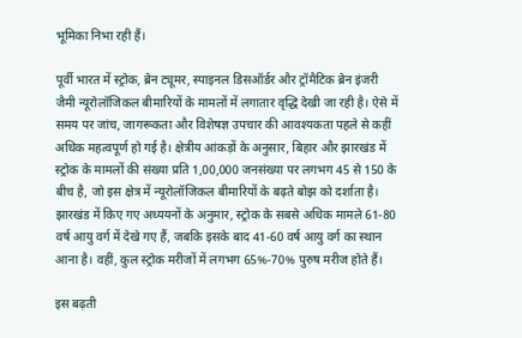भूमिका निभा रही हैं।

पूर्वी भारत में स्ट्रोक, ब्रेन ट्यूमर, स्पाइनल डिसऑर्डर और ट्रॉमैटिक ब्रेन इंजरी जैमी न्यूरोलॉजिकल बीमारियों के मामलों में लगातार वृद्धि देखी जा रही है। ऐसे में समय पर जांच, जागरूकता और विशेषज्ञ उपचार की आवश्यकता पहले से कहीं अधिक महत्वपूर्ण हो गई है। क्षेत्रीय आंकड़ों के अनुसार, बिहार और झारखंड में स्ट्रोक के मामलों की संख्या प्रति 1,00,000 जनसंख्या पर लगभग 45 से 150 के बीच है, जो इस क्षेत्र में न्यूरोलॉजिकल बीमारियों के बढ़ते बोझ को दर्शाता है। झारखंड में किए गए अध्ययनों के अनुमार, स्ट्रोक के सबसे अधिक मामले 61-80 वर्ष आयु वर्ग में देखे गए हैं, जबकि इसके बाद 41-60 वर्ष आयु वर्ग का स्थान आना है। वहीं, कुल स्ट्रोक मरीजों में लगभग 65%-70% पुरुष मरीज होते हैं।

इस बढ़ती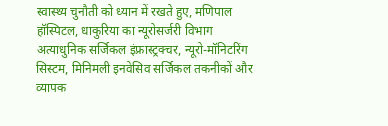स्वास्थ्य चुनौती को ध्यान में रखते हुए, मणिपाल हॉस्पिटल, धाकुरिया का न्यूरोसर्जरी विभाग अत्याधुनिक सर्जिकल इंफ्रास्ट्रक्चर, न्यूरो-मॉनिटरिंग सिस्टम, मिनिमली इनवेसिव सर्जिकल तकनीकों और व्यापक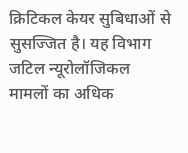क्रिटिकल केयर सुबिधाओं से सुसज्जित है। यह विभाग जटिल न्यूरोलॉजिकल मामलों का अधिक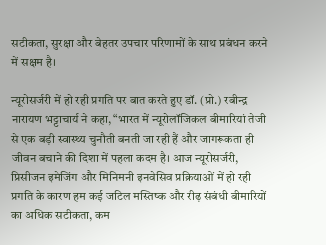सटीकता, सुरक्षा और बेहतर उपचार परिणामों के साथ प्रबंधन करने में सक्षम है।

न्यूरोसर्जरी में हो रही प्रगति पर बात करते हुए डॉ. (प्रो.) रबीन्द्र नारायण भट्टाचार्य ने कहा, “भारत में न्यूरोलॉजिकल बीमारियां तेजी से एक बड़ी स्वास्थ्य चुनौती बनती जा रही हैं और जागरूकता ही जीवन बचाने की दिशा में पहला कदम है। आज न्यूरोसर्जरी, प्रिसीजन इमेजिंग और मिनिमनी इनवेसिव प्रक्रियाओं में हो रही प्रगति के कारण हम कई जटिल मस्तिष्क और रीढ़ संबंधी बीमारियों का अधिक सटीकता, कम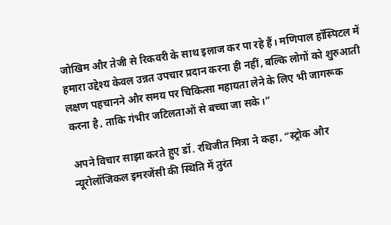जोखिम और तेजी से रिकवरी के साथ इलाज कर पा रहे हैं। मणिपाल हॉस्पिटल में हमारा उद्देश्य केवल उन्नत उपचार प्रदान करना ही नहीं, बल्कि लोगों को शुरुआती लक्षण पहचानने और समय पर चिकित्सा महायता लेने के लिए भी जागरूक करना है, ताकि गंभीर जटिलताओं से बच्चा जा सके।”

अपने विचार साझा करते हुए डॉ. रथिजीत मित्रा ने कहा, “स्ट्रोक और न्यूरोलॉजिकल इमरजेंसी की स्थिति में तुरंत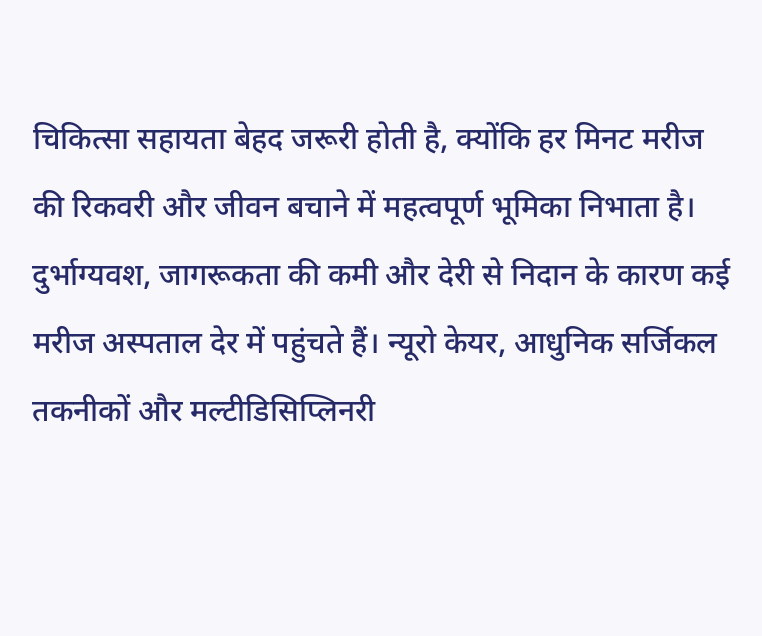चिकित्सा सहायता बेहद जरूरी होती है, क्योंकि हर मिनट मरीज की रिकवरी और जीवन बचाने में महत्वपूर्ण भूमिका निभाता है। दुर्भाग्यवश, जागरूकता की कमी और देरी से निदान के कारण कई मरीज अस्पताल देर में पहुंचते हैं। न्यूरो केयर, आधुनिक सर्जिकल तकनीकों और मल्टीडिसिप्लिनरी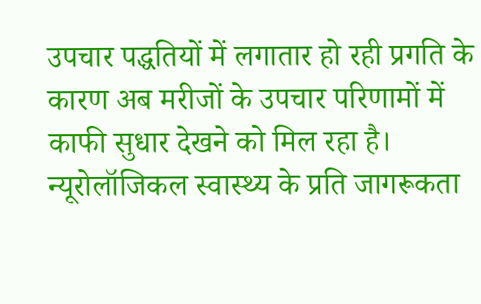उपचार पद्धतियों में लगातार हो रही प्रगति के कारण अब मरीजों के उपचार परिणामों में काफी सुधार देखने को मिल रहा है। न्यूरोलॉजिकल स्वास्थ्य के प्रति जागरूकता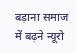बड़ाना समाज में बढ़ने न्यूरो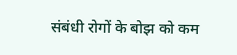संबंधी रोगों के बोझ को कम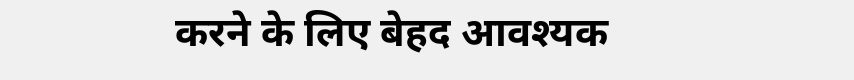करने के लिए बेहद आवश्यक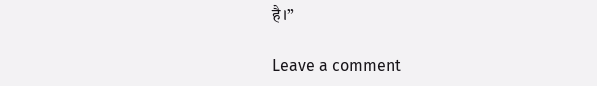है।”

Leave a comment